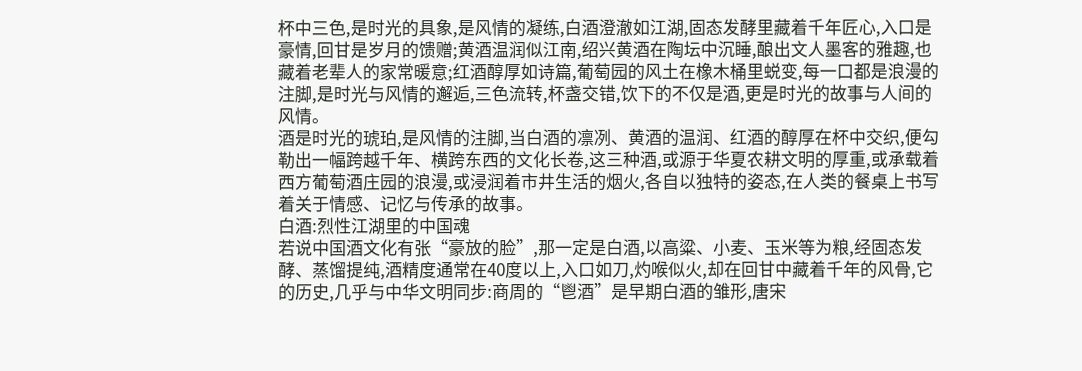杯中三色,是时光的具象,是风情的凝练,白酒澄澈如江湖,固态发酵里藏着千年匠心,入口是豪情,回甘是岁月的馈赠;黄酒温润似江南,绍兴黄酒在陶坛中沉睡,酿出文人墨客的雅趣,也藏着老辈人的家常暖意;红酒醇厚如诗篇,葡萄园的风土在橡木桶里蜕变,每一口都是浪漫的注脚,是时光与风情的邂逅,三色流转,杯盏交错,饮下的不仅是酒,更是时光的故事与人间的风情。
酒是时光的琥珀,是风情的注脚,当白酒的凛冽、黄酒的温润、红酒的醇厚在杯中交织,便勾勒出一幅跨越千年、横跨东西的文化长卷,这三种酒,或源于华夏农耕文明的厚重,或承载着西方葡萄酒庄园的浪漫,或浸润着市井生活的烟火,各自以独特的姿态,在人类的餐桌上书写着关于情感、记忆与传承的故事。
白酒:烈性江湖里的中国魂
若说中国酒文化有张“豪放的脸”,那一定是白酒,以高粱、小麦、玉米等为粮,经固态发酵、蒸馏提纯,酒精度通常在40度以上,入口如刀,灼喉似火,却在回甘中藏着千年的风骨,它的历史,几乎与中华文明同步:商周的“鬯酒”是早期白酒的雏形,唐宋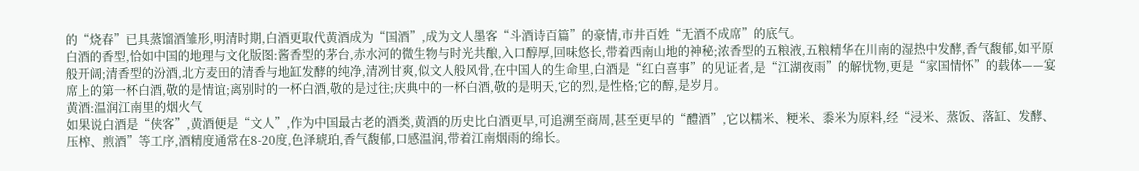的“烧春”已具蒸馏酒雏形,明清时期,白酒更取代黄酒成为“国酒”,成为文人墨客“斗酒诗百篇”的豪情,市井百姓“无酒不成席”的底气。
白酒的香型,恰如中国的地理与文化版图:酱香型的茅台,赤水河的微生物与时光共酿,入口醇厚,回味悠长,带着西南山地的神秘;浓香型的五粮液,五粮精华在川南的湿热中发酵,香气馥郁,如平原般开阔;清香型的汾酒,北方麦田的清香与地缸发酵的纯净,清冽甘爽,似文人般风骨,在中国人的生命里,白酒是“红白喜事”的见证者,是“江湖夜雨”的解忧物,更是“家国情怀”的载体——宴席上的第一杯白酒,敬的是情谊;离别时的一杯白酒,敬的是过往;庆典中的一杯白酒,敬的是明天,它的烈,是性格;它的醇,是岁月。
黄酒:温润江南里的烟火气
如果说白酒是“侠客”,黄酒便是“文人”,作为中国最古老的酒类,黄酒的历史比白酒更早,可追溯至商周,甚至更早的“醴酒”,它以糯米、粳米、黍米为原料,经“浸米、蒸饭、落缸、发酵、压榨、煎酒”等工序,酒精度通常在8-20度,色泽琥珀,香气馥郁,口感温润,带着江南烟雨的绵长。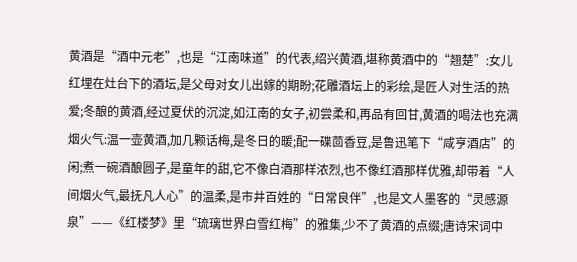黄酒是“酒中元老”,也是“江南味道”的代表,绍兴黄酒,堪称黄酒中的“翘楚”:女儿红埋在灶台下的酒坛,是父母对女儿出嫁的期盼;花雕酒坛上的彩绘,是匠人对生活的热爱;冬酿的黄酒,经过夏伏的沉淀,如江南的女子,初尝柔和,再品有回甘,黄酒的喝法也充满烟火气:温一壶黄酒,加几颗话梅,是冬日的暖;配一碟茴香豆,是鲁迅笔下“咸亨酒店”的闲;煮一碗酒酿圆子,是童年的甜,它不像白酒那样浓烈,也不像红酒那样优雅,却带着“人间烟火气,最抚凡人心”的温柔,是市井百姓的“日常良伴”,也是文人墨客的“灵感源泉”——《红楼梦》里“琉璃世界白雪红梅”的雅集,少不了黄酒的点缀;唐诗宋词中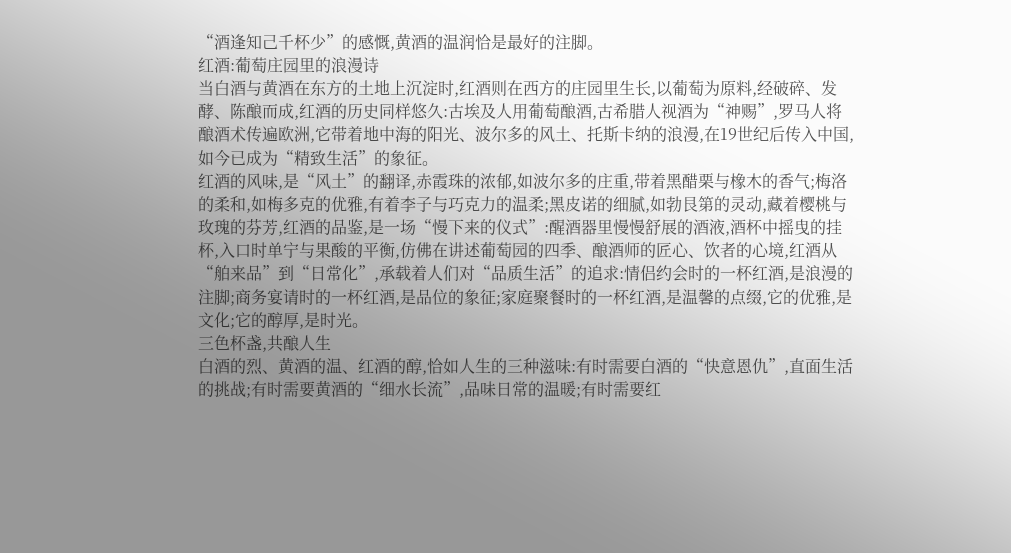“酒逢知己千杯少”的感慨,黄酒的温润恰是最好的注脚。
红酒:葡萄庄园里的浪漫诗
当白酒与黄酒在东方的土地上沉淀时,红酒则在西方的庄园里生长,以葡萄为原料,经破碎、发酵、陈酿而成,红酒的历史同样悠久:古埃及人用葡萄酿酒,古希腊人视酒为“神赐”,罗马人将酿酒术传遍欧洲,它带着地中海的阳光、波尔多的风土、托斯卡纳的浪漫,在19世纪后传入中国,如今已成为“精致生活”的象征。
红酒的风味,是“风土”的翻译,赤霞珠的浓郁,如波尔多的庄重,带着黑醋栗与橡木的香气;梅洛的柔和,如梅多克的优雅,有着李子与巧克力的温柔;黑皮诺的细腻,如勃艮第的灵动,藏着樱桃与玫瑰的芬芳,红酒的品鉴,是一场“慢下来的仪式”:醒酒器里慢慢舒展的酒液,酒杯中摇曳的挂杯,入口时单宁与果酸的平衡,仿佛在讲述葡萄园的四季、酿酒师的匠心、饮者的心境,红酒从“舶来品”到“日常化”,承载着人们对“品质生活”的追求:情侣约会时的一杯红酒,是浪漫的注脚;商务宴请时的一杯红酒,是品位的象征;家庭聚餐时的一杯红酒,是温馨的点缀,它的优雅,是文化;它的醇厚,是时光。
三色杯盏,共酿人生
白酒的烈、黄酒的温、红酒的醇,恰如人生的三种滋味:有时需要白酒的“快意恩仇”,直面生活的挑战;有时需要黄酒的“细水长流”,品味日常的温暖;有时需要红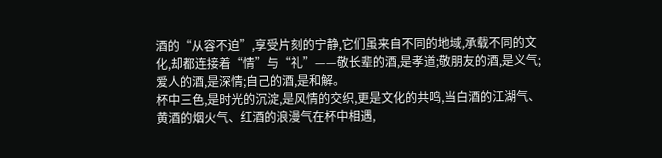酒的“从容不迫”,享受片刻的宁静,它们虽来自不同的地域,承载不同的文化,却都连接着“情”与“礼”——敬长辈的酒,是孝道;敬朋友的酒,是义气;爱人的酒,是深情;自己的酒,是和解。
杯中三色,是时光的沉淀,是风情的交织,更是文化的共鸣,当白酒的江湖气、黄酒的烟火气、红酒的浪漫气在杯中相遇,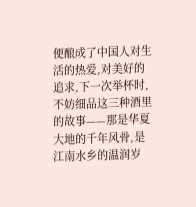便酿成了中国人对生活的热爱,对美好的追求,下一次举杯时,不妨细品这三种酒里的故事——那是华夏大地的千年风骨,是江南水乡的温润岁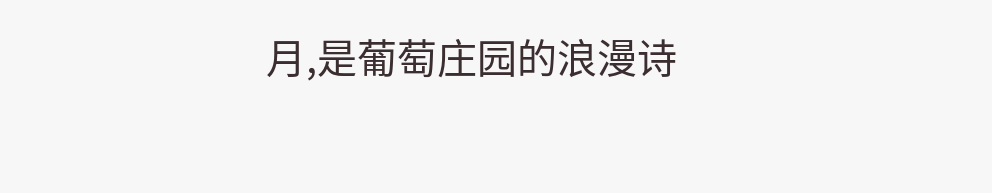月,是葡萄庄园的浪漫诗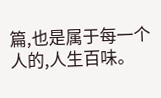篇,也是属于每一个人的,人生百味。